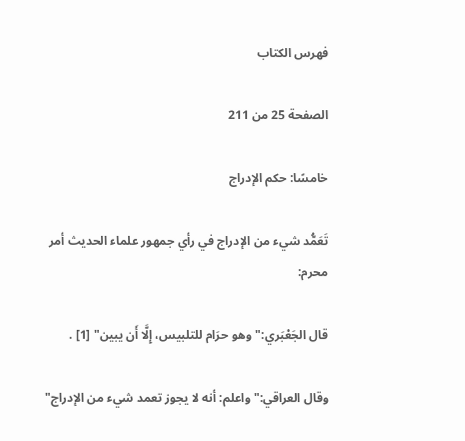فهرس الكتاب

الصفحة 25 من 211

خامسًا: حكم الإدراج

تَعَمُّد شيء من الإدراج في رأي جمهور علماء الحديث أمر محرم:

قال الجَعْبَري:"وهو حرَام للتلبيس، إِلَّا أَن يبين" [1] .

وقال العراقي:"واعلم: أنه لا يجوز تعمد شيء من الإدراج"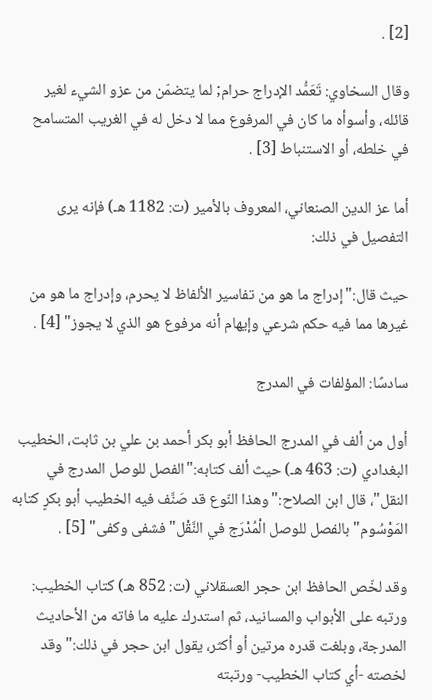[2] .

وقال السخاوي: تَعَمُّد الإدراج حرام; لما يتضمّن من عزو الشيء لغير قائله، وأسوأه ما كان في المرفوع مما لا دخل له في الغريب المتسامح في خلطه، أو الاستنباط [3] .

أما عز الدين الصنعاني، المعروف بالأمير (ت: 1182 هـ) فإنه يرى التفصيل في ذلك:

حيث قال:"إدراج ما هو من تفاسير الألفاظ لا يحرم، وإدراج ما هو من غيرها مما فيه حكم شرعي وإيهام أنه مرفوع هو الذي لا يجوز" [4] .

سادسًا: المؤلفات في المدرج

أول من ألف في المدرج الحافظ أبو بكر أحمد بن علي بن ثابت، الخطيب البغدادي (ت: 463 هـ) حيث ألف كتابه:"الفصل للوصل المدرج في النقل"، قال ابن الصلاح:"وهذا النّوع قد صَنَّف فيه الخطيب أبو بكرٍ كتابه المَوْسُوم"بالفصل للوصل الْمُدْرَج في النَّقْل"فشفى وكفى" [5] .

وقد لخّص الحافظ ابن حجر العسقلاني (ت: 852 هـ) كتاب الخطيب: ورتبه على الأبواب والمسانيد، ثم استدرك عليه ما فاته من الأحاديث المدرجة، وبلغت قدره مرتين أو أكثر، يقول ابن حجر في ذلك:"وقد لخصته -أي كتاب الخطيب- ورتبته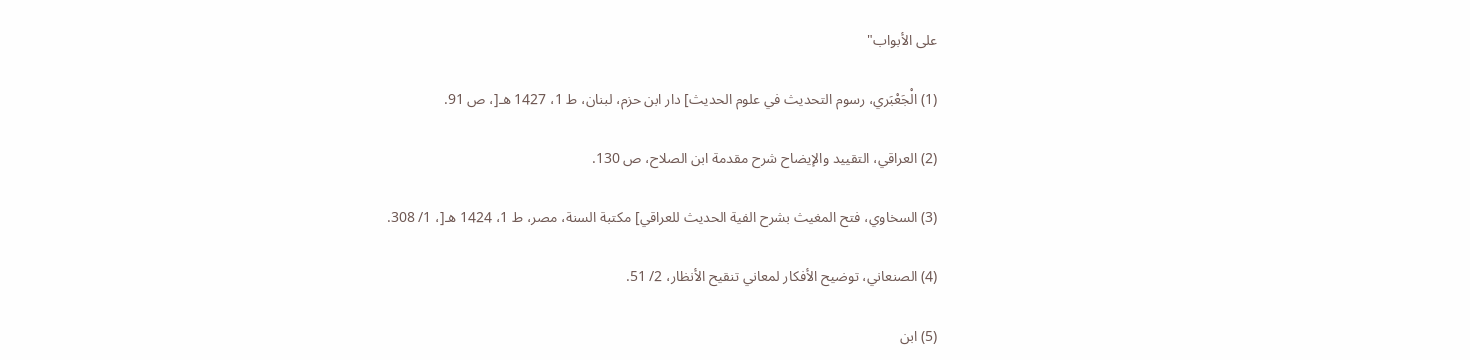على الأبواب"

(1) الْجَعْبَري، رسوم التحديث في علوم الحديث] دار ابن حزم، لبنان، ط 1، 1427 هـ[، ص 91.

(2) العراقي، التقييد والإيضاح شرح مقدمة ابن الصلاح، ص 130.

(3) السخاوي، فتح المغيث بشرح الفية الحديث للعراقي] مكتبة السنة، مصر، ط 1، 1424 هـ[، 1/ 308.

(4) الصنعاني، توضيح الأفكار لمعاني تنقيح الأنظار، 2/ 51.

(5) ابن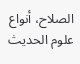الصلاح، أنواع علوم الحديث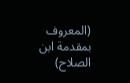(المعروف بمقدمة ابن الصلاح)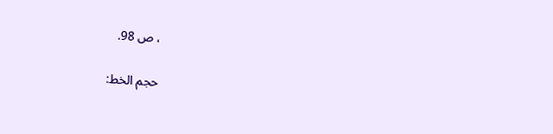، ص 98.

حجم الخط: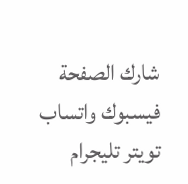شارك الصفحة
فيسبوك واتساب تويتر تليجرام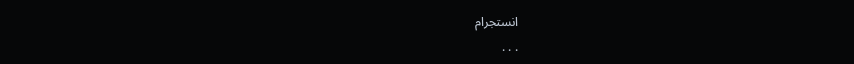انستجرام
. . .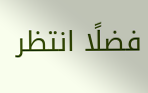فضلًا انتظر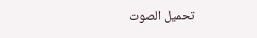تحميل الصوت